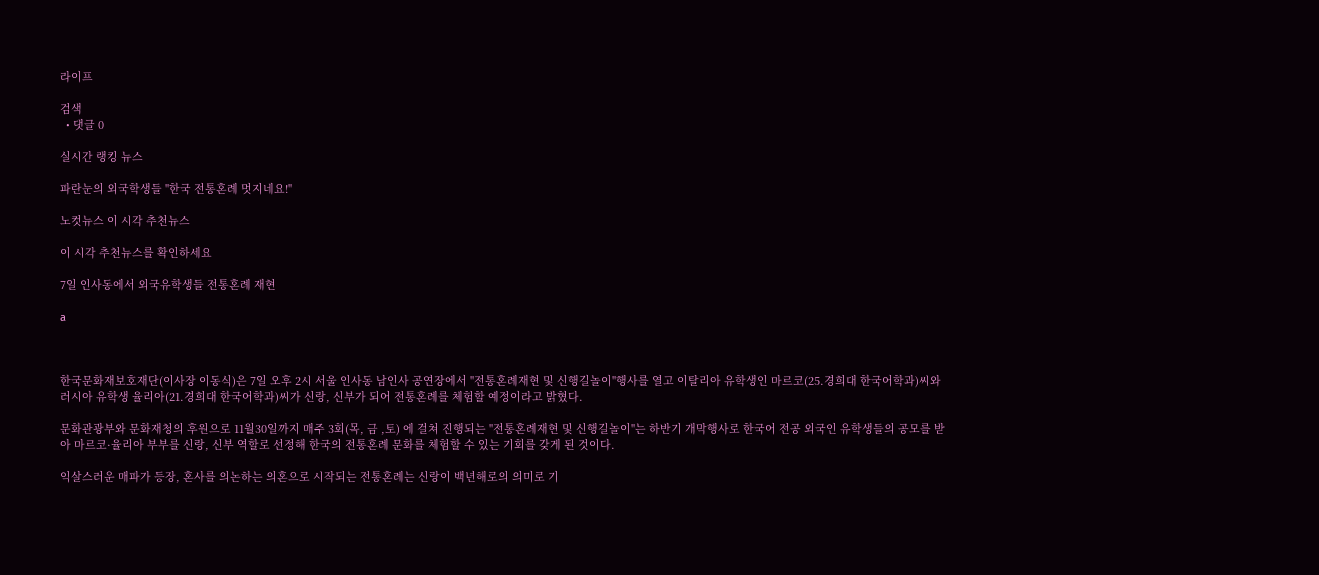라이프

검색
  • 댓글 0

실시간 랭킹 뉴스

파란눈의 외국학생들 "한국 전통혼례 멋지네요!"

노컷뉴스 이 시각 추천뉴스

이 시각 추천뉴스를 확인하세요

7일 인사동에서 외국유학생들 전통혼례 재현

a



한국문화재보호재단(이사장 이동식)은 7일 오후 2시 서울 인사동 남인사 공연장에서 ''전통혼례재현 및 신행길놀이''행사를 열고 이탈리아 유학생인 마르코(25.경희대 한국어학과)씨와 러시아 유학생 율리아(21.경희대 한국어학과)씨가 신랑, 신부가 되어 전통혼례를 체험할 예정이라고 밝혔다.

문화관광부와 문화재청의 후원으로 11월30일까지 매주 3회(목, 금 ,토) 에 걸쳐 진행되는 ''전통혼례재현 및 신행길놀이''는 하반기 개막행사로 한국어 전공 외국인 유학생들의 공모를 받아 마르코·율리아 부부를 신랑, 신부 역할로 선정해 한국의 전통혼례 문화를 체험할 수 있는 기회를 갖게 된 것이다.

익살스러운 매파가 등장, 혼사를 의논하는 의혼으로 시작되는 전통혼례는 신랑이 백년해로의 의미로 기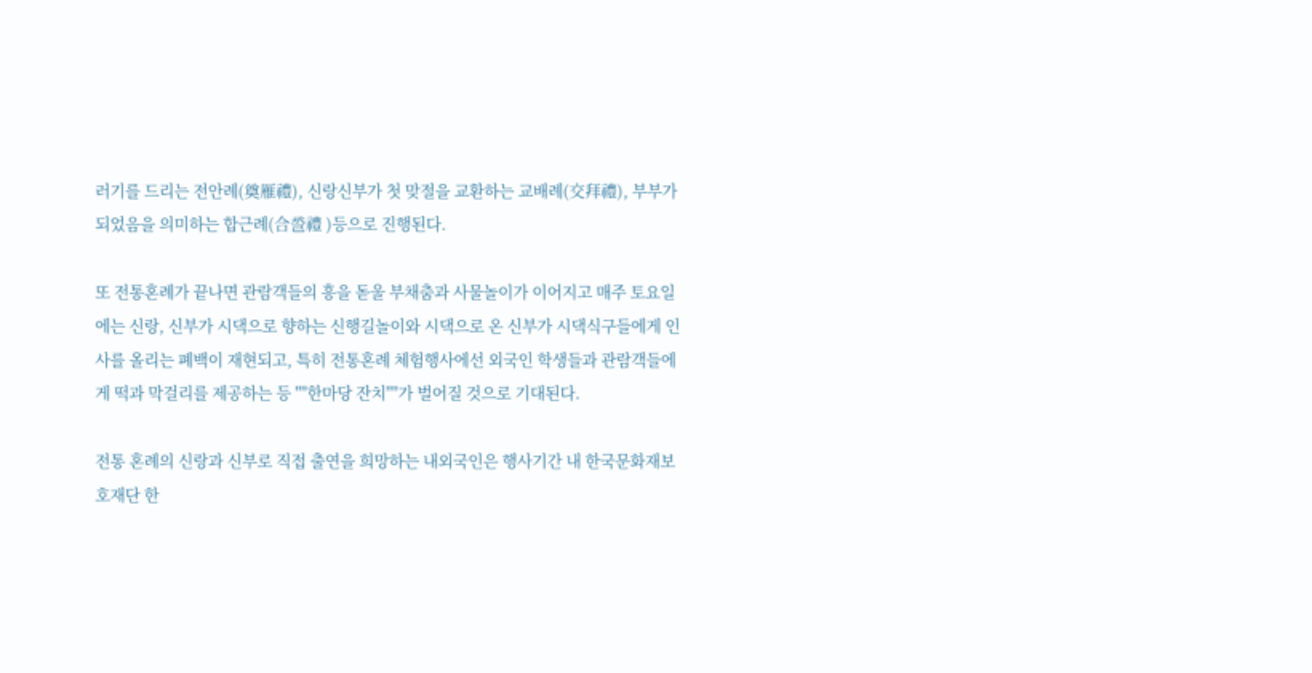러기를 드리는 전안례(奠雁禮), 신랑신부가 첫 맞절을 교환하는 교배례(交拜禮), 부부가 되었음을 의미하는 합근례(合巹禮 )등으로 진행된다.

또 전통혼례가 끝나면 관람객들의 흥을 돋울 부채춤과 사물놀이가 이어지고 매주 토요일에는 신랑, 신부가 시댁으로 향하는 신행길놀이와 시댁으로 온 신부가 시댁식구들에게 인사를 올리는 폐백이 재현되고, 특히 전통혼례 체험행사에선 외국인 학생들과 관람객들에게 떡과 막걸리를 제공하는 등 ''''한마당 잔치''''가 벌어질 것으로 기대된다.

전통 혼례의 신랑과 신부로 직접 출연을 희망하는 내외국인은 행사기간 내 한국문화재보호재단 한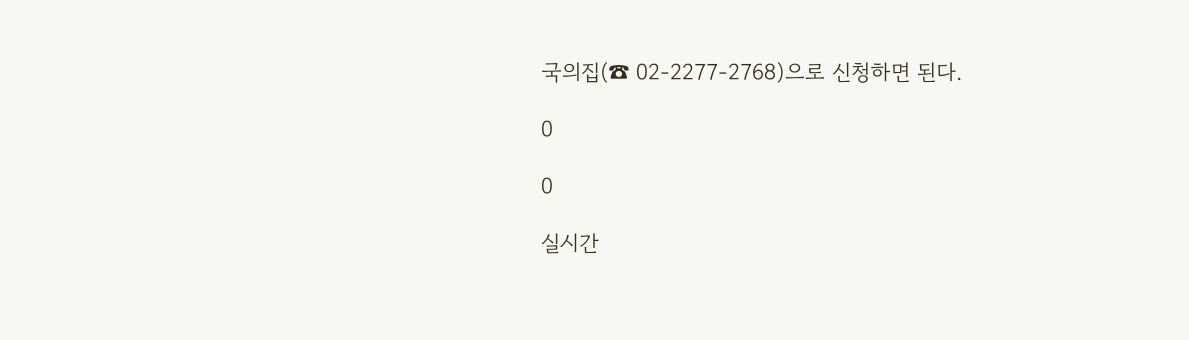국의집(☎ 02-2277-2768)으로 신청하면 된다.

0

0

실시간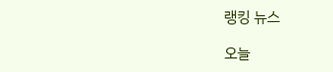랭킹 뉴스

오늘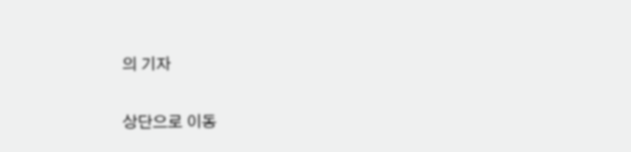의 기자

상단으로 이동